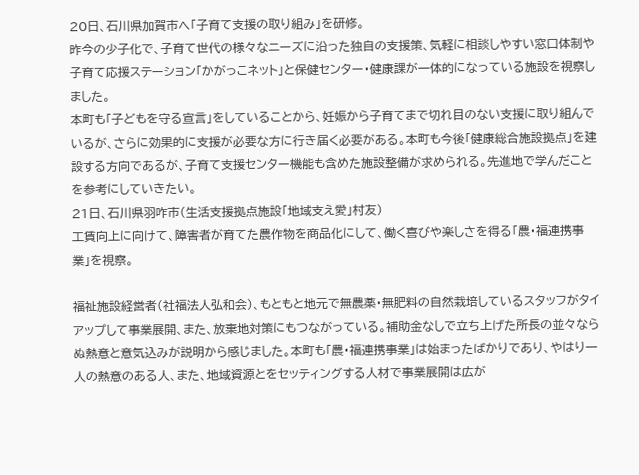20日、石川県加賀市へ「子育て支援の取り組み」を研修。
昨今の少子化で、子育て世代の様々なニーズに沿った独自の支援策、気軽に相談しやすい窓口体制や子育て応援ステーション「かがっこネット」と保健センター・健康課が一体的になっている施設を視察しました。
本町も「子どもを守る宣言」をしていることから、妊娠から子育てまで切れ目のない支援に取り組んでいるが、さらに効果的に支援が必要な方に行き届く必要がある。本町も今後「健康総合施設拠点」を建設する方向であるが、子育て支援センター機能も含めた施設整備が求められる。先進地で学んだことを参考にしていきたい。
21日、石川県羽咋市(生活支援拠点施設「地域支え愛」村友)
工賃向上に向けて、障害者が育てた農作物を商品化にして、働く喜びや楽しさを得る「農・福連携事業」を視察。

福祉施設経営者(社福法人弘和会)、もともと地元で無農薬・無肥料の自然栽培しているスタッフがタイアップして事業展開、また、放棄地対策にもつながっている。補助金なしで立ち上げた所長の並々ならぬ熱意と意気込みが説明から感じました。本町も「農・福連携事業」は始まったばかりであり、やはり一人の熱意のある人、また、地域資源とをセッティングする人材で事業展開は広が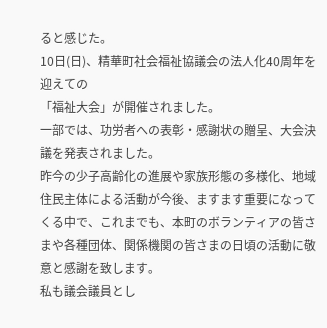ると感じた。
10日(日)、精華町社会福祉協議会の法人化40周年を迎えての
「福祉大会」が開催されました。
一部では、功労者への表彰・感謝状の贈呈、大会決議を発表されました。
昨今の少子高齢化の進展や家族形態の多様化、地域住民主体による活動が今後、ますます重要になってくる中で、これまでも、本町のボランティアの皆さまや各種団体、関係機関の皆さまの日頃の活動に敬意と感謝を致します。
私も議会議員とし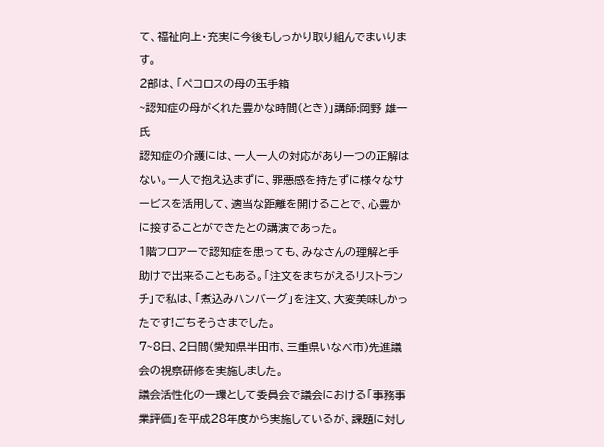て、福祉向上・充実に今後もしっかり取り組んでまいります。
2部は、「ペコロスの母の玉手箱
~認知症の母がくれた豊かな時間(とき)」講師:岡野 雄一氏
認知症の介護には、一人一人の対応があり一つの正解はない。一人で抱え込まずに、罪悪感を持たずに様々なサービスを活用して、適当な距離を開けることで、心豊かに接することができたとの講演であった。
1階フロアーで認知症を患っても、みなさんの理解と手助けで出来ることもある。「注文をまちがえるリストランチ」で私は、「煮込みハンバーグ」を注文、大変美味しかったです!ごちそうさまでした。
7~8日、2日間(愛知県半田市、三重県いなべ市)先進議会の視察研修を実施しました。
議会活性化の一環として委員会で議会における「事務事業評価」を平成28年度から実施しているが、課題に対し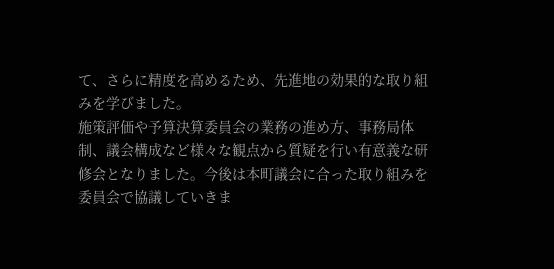て、さらに精度を高めるため、先進地の効果的な取り組みを学びました。
施策評価や予算決算委員会の業務の進め方、事務局体制、議会構成など様々な観点から質疑を行い有意義な研修会となりました。今後は本町議会に合った取り組みを委員会で協議していきま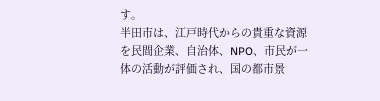す。
半田市は、江戸時代からの貴重な資源を民間企業、自治体、NPO、市民が一体の活動が評価され、国の都市景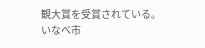観大賞を受賞されている。
いなべ市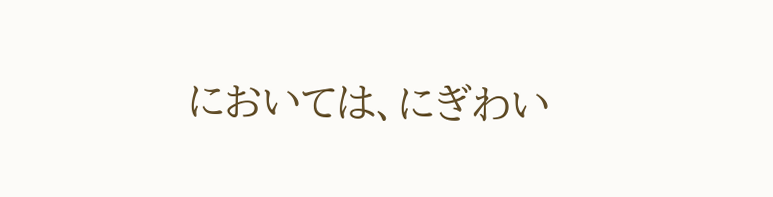においては、にぎわい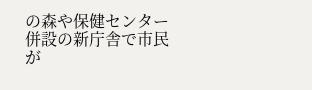の森や保健センター併設の新庁舎で市民が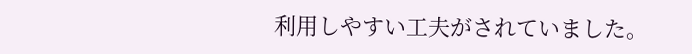利用しやすい工夫がされていました。